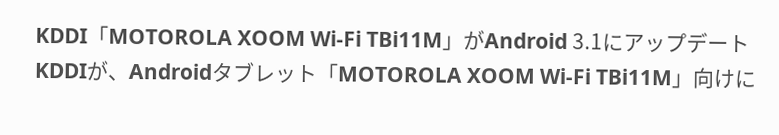KDDI「MOTOROLA XOOM Wi-Fi TBi11M」がAndroid 3.1にアップデート
KDDIが、Androidタブレット「MOTOROLA XOOM Wi-Fi TBi11M」向けに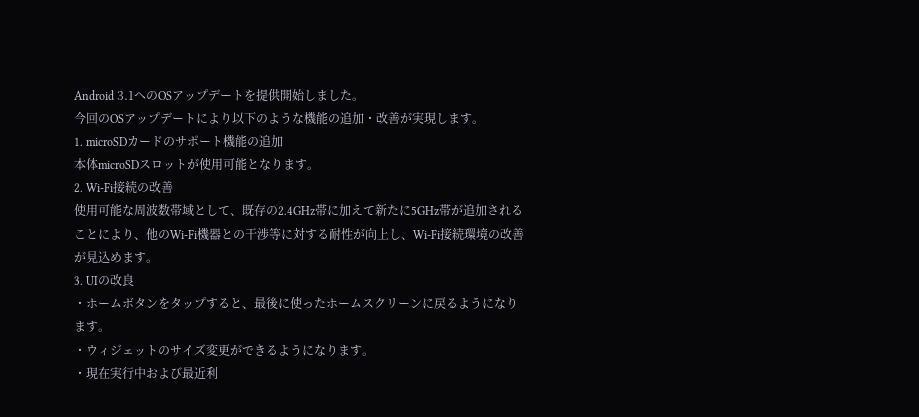Android 3.1へのOSアップデートを提供開始しました。
今回のOSアップデートにより以下のような機能の追加・改善が実現します。
1. microSDカードのサポート機能の追加
本体microSDスロットが使用可能となります。
2. Wi-Fi接続の改善
使用可能な周波数帯域として、既存の2.4GHz帯に加えて新たに5GHz帯が追加されることにより、他のWi-Fi機器との干渉等に対する耐性が向上し、Wi-Fi接続環境の改善が見込めます。
3. UIの改良
・ホームボタンをタップすると、最後に使ったホームスクリーンに戻るようになります。
・ウィジェットのサイズ変更ができるようになります。
・現在実行中および最近利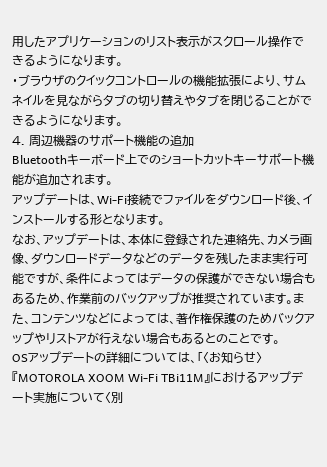用したアプリケーションのリスト表示がスクロール操作できるようになります。
・ブラウザのクイックコントロールの機能拡張により、サムネイルを見ながらタブの切り替えやタブを閉じることができるようになります。
4. 周辺機器のサポート機能の追加
Bluetoothキーボード上でのショートカットキーサポート機能が追加されます。
アップデートは、Wi-Fi接続でファイルをダウンロード後、インストールする形となります。
なお、アップデートは、本体に登録された連絡先、カメラ画像、ダウンロードデータなどのデータを残したまま実行可能ですが、条件によってはデータの保護ができない場合もあるため、作業前のバックアップが推奨されています。また、コンテンツなどによっては、著作権保護のためバックアップやリストアが行えない場合もあるとのことです。
OSアップデートの詳細については、「〈お知らせ〉 『MOTOROLA XOOM Wi-Fi TBi11M』におけるアップデート実施について〈別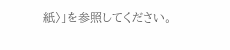紙〉」を参照してください。